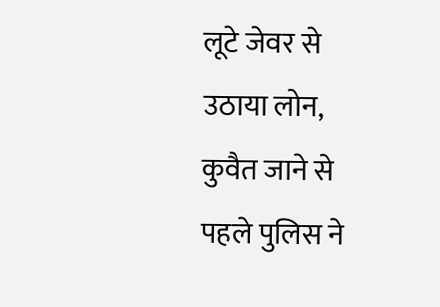लूटे जेवर से उठाया लोन, कुवैत जाने से पहले पुलिस ने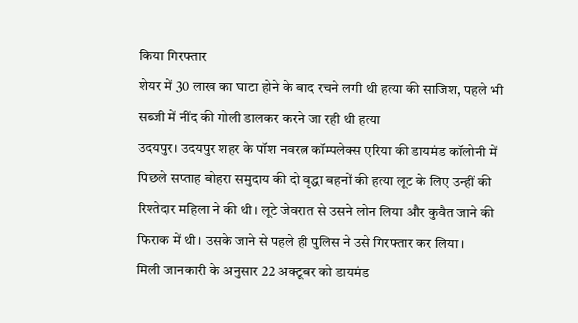किया गिरफ्तार
शेयर में 30 लाख का घाटा होने के बाद रचने लगी थी हत्या की साजिश, पहले भी सब्जी में नींद की गोली डालकर करने जा रही थी हत्या
उदयपुर। उदयपुर शहर के पॉश नवरत्न कॉम्पलेक्स एरिया की डायमंड कॉलोनी में पिछले सप्ताह बोहरा समुदाय की दो वृद्धा बहनों की हत्या लूट के लिए उन्हीं की रिश्तेदार महिला ने की थी। लूटे जेवरात से उसने लोन लिया और कुवैत जाने की फिराक में थी। उसके जाने से पहले ही पुलिस ने उसे गिरफ्तार कर लिया।
मिली जानकारी के अनुसार 22 अक्टूबर को डायमंड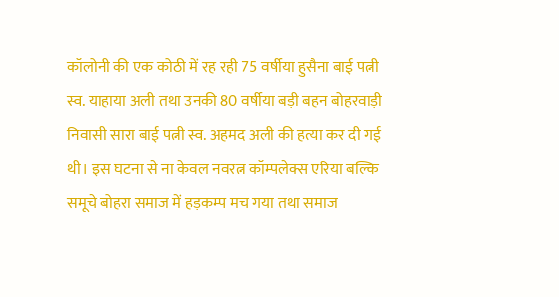कॉलोनी की एक कोठी में रह रही 75 वर्षीया हुसैना बाई पत्नी स्व. याहाया अली तथा उनकी 80 वर्षीया बड़ी बहन बोहरवाड़ी निवासी सारा बाई पत्नी स्व. अहमद अली की हत्या कर दी गई थी। इस घटना से ना केवल नवरत्न कॉम्पलेक्स एरिया बल्कि समूचे बोहरा समाज में हड़कम्प मच गया तथा समाज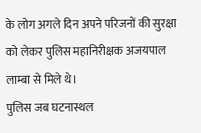के लोग अगले दिन अपने परिजनों की सुरक्षा को लेकर पुलिस महानिरीक्षक अजयपाल लाम्बा से मिले थे।
पुलिस जब घटनास्थल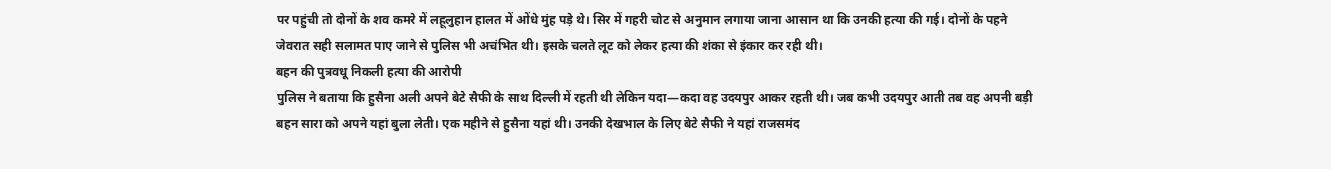पर पहुंची तो दोनों के शव कमरे में लहूलुहान हालत में ओंधे मुंह पड़े थे। सिर में गहरी चोट से अनुमान लगाया जाना आसान था कि उनकी हत्या की गई। दोनों के पहने जेवरात सही सलामत पाए जाने से पुलिस भी अचंभित थी। इसके चलते लूट को लेकर हत्या की शंका से इंकार कर रही थी।
बहन की पुत्रवधू निकली हत्या की आरोपी
पुलिस ने बताया कि हुसैना अली अपने बेटे सैफी के साथ दिल्ली में रहती थी लेकिन यदा—कदा वह उदयपुर आकर रहती थी। जब कभी उदयपुर आती तब वह अपनी बड़ी बहन सारा को अपने यहां बुला लेती। एक महीने से हुसैना यहां थी। उनकी देखभाल के लिए बेटे सैफी ने यहां राजसमंद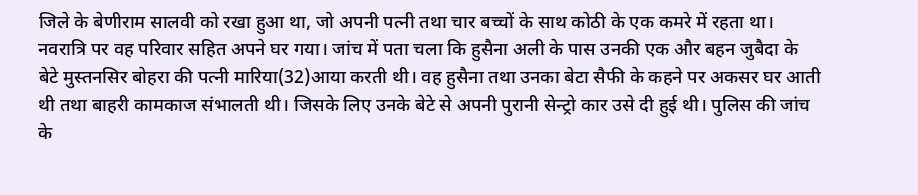जिले के बेणीराम सालवी को रखा हुआ था, जो अपनी पत्नी तथा चार बच्चों के साथ कोठी के एक कमरे में रहता था। नवरात्रि पर वह परिवार सहित अपने घर गया। जांच में पता चला कि हुसैना अली के पास उनकी एक और बहन जुबैदा के बेटे मुस्तनसिर बोहरा की पत्नी मारिया(32)आया करती थी। वह हुसैना तथा उनका बेटा सैफी के कहने पर अकसर घर आती थी तथा बाहरी कामकाज संभालती थी। जिसके लिए उनके बेटे से अपनी पुरानी सेन्ट्रो कार उसे दी हुई थी। पुलिस की जांच के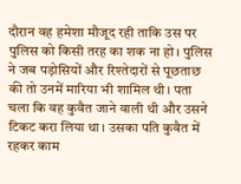दौरान वह हमेशा मौजूद रही ताकि उस पर पुलिस को किसी तरह का शक ना हो। पुलिस ने जब पड़ोसियों और रिश्तेदारों से पूछताछ की तो उनमें मारिया भी शामिल थी। पता चला कि वह कुवैत जाने वाली थी और उसने टिकट करा लिया था। उसका पति कुवैत में रहकर काम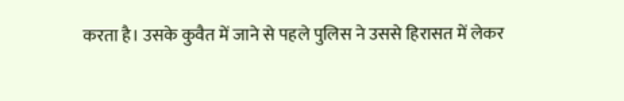करता है। उसके कुवैत में जाने से पहले पुलिस ने उससे हिरासत में लेकर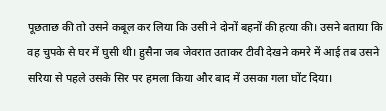पूछताछ की तो उसने कबूल कर लिया कि उसी ने दोनों बहनों की हत्या की। उसने बताया कि वह चुपके से घर में घुसी थी। हुसैना जब जेवरात उताकर टीवी देखने कमरे में आई तब उसने सरिया से पहले उसके सिर पर हमला किया और बाद में उसका गला घोंट दिया।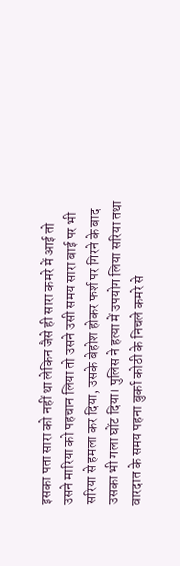इसका पता सारा को नहीं था लेकिन जैसे ही सारा कमरे में आई तो उसने मारिया को पहचान लिया तो उसने उसी समय सारा बाई पर भी सरिया से हमला कर दिया, उसके बेहोश होकर फर्श पर गिरने के बाद उसका भी गला घोंट दिया। पुलिस ने हत्या में उपयोग लिया सरिया तथा वारदात के समय पहना बुर्का कोठी के निचले कमरे से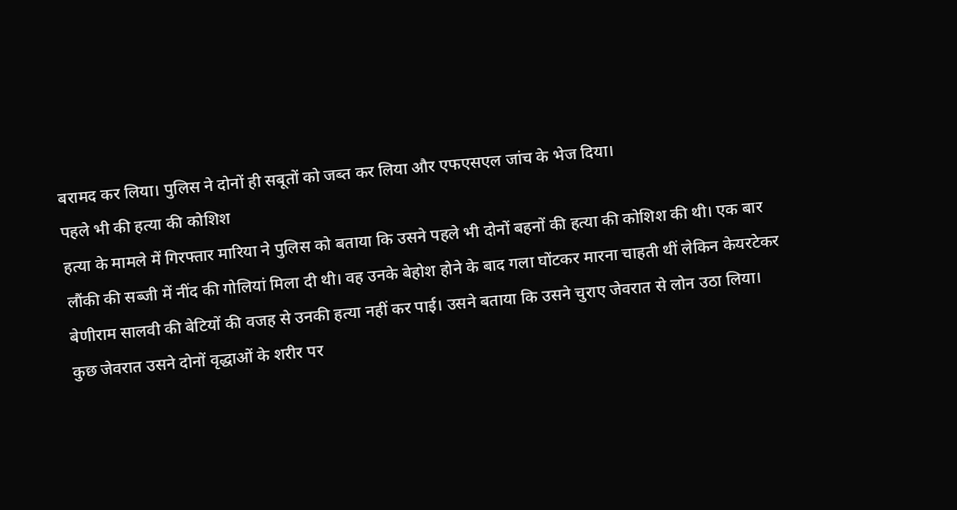बरामद कर लिया। पुलिस ने दोनों ही सबूतों को जब्त कर लिया और एफएसएल जांच के भेज दिया।
पहले भी की हत्या की कोशिश
हत्या के मामले में गिरफ्तार मारिया ने पुलिस को बताया कि उसने पहले भी दोनों बहनों की हत्या की कोशिश की थी। एक बार लौंकी की सब्जी में नींद की गोलियां मिला दी थी। वह उनके बेहोश होने के बाद गला घोंटकर मारना चाहती थीं लेकिन केयरटेकर बेणीराम सालवी की बेटियों की वजह से उनकी हत्या नहीं कर पाई। उसने बताया कि उसने चुराए जेवरात से लोन उठा लिया। कुछ जेवरात उसने दोनों वृद्धाओं के शरीर पर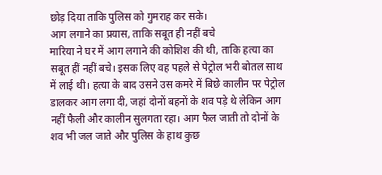छोड़ दिया ताकि पुलिस को गुमराह कर सके।
आग लगाने का प्रयास, ताकि सबूत ही नहीं बचे
मारिया ने घर में आग लगाने की कोशिश की थी, ताकि हत्या का सबूत हीं नहीं बचे। इसक लिए वह पहले से पेट्रोल भरी बोतल साथ में लाई थी। हत्या के बाद उसने उस कमरे में बिछे कालीन पर पेट्रोल डालकर आग लगा दी, जहां दोनों बहनों के शव पड़े थे लेकिन आग नहीं फैली और कालीन सुलगता रहा। आग फैल जाती तो दोनों के शव भी जल जाते और पुलिस के हाथ कुछ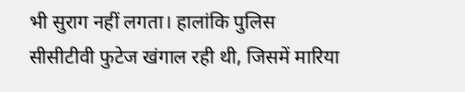भी सुराग नहीं लगता। हालांकि पुलिस सीसीटीवी फुटेज खंगाल रही थी, जिसमें मारिया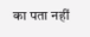का पता नहीं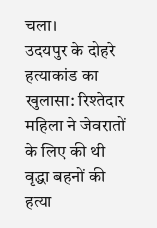चला।
उदयपुर के दोहरे हत्याकांड का खुलासा: रिश्तेदार महिला ने जेवरातों के लिए की थी वृद्धा बहनों की हत्या